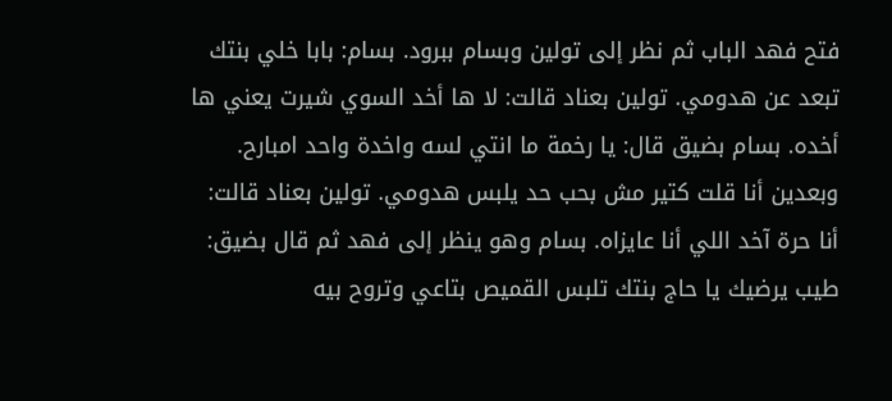فتح فهد الباب ثم نظر إلى تولين وبسام ببرود. بسام: بابا خلي بنتك تبعد عن هدومي. تولين بعناد قالت: لا ها أخد السوي شيرت يعني ها أخده. بسام بضيق قال: يا رخمة ما انتي لسه واخدة واحد امبارح. وبعدين أنا قلت كتير مش بحب حد يلبس هدومي. تولين بعناد قالت: أنا حرة آخد اللي أنا عايزاه. بسام وهو ينظر إلى فهد ثم قال بضيق: طيب يرضيك يا حاج بنتك تلبس القميص بتاعي وتروح بيه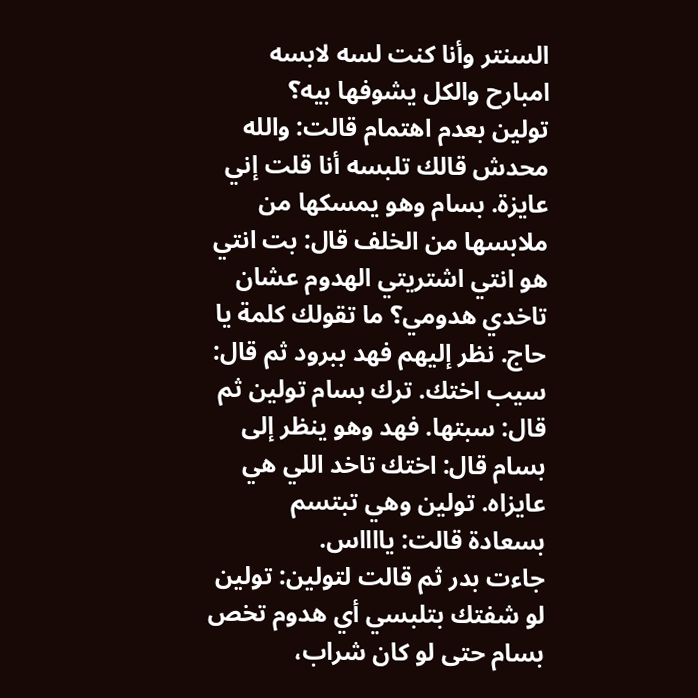السنتر وأنا كنت لسه لابسه امبارح والكل يشوفها بيه؟
تولين بعدم اهتمام قالت: والله محدش قالك تلبسه أنا قلت إني عايزة. بسام وهو يمسكها من ملابسها من الخلف قال: بت انتي هو انتي اشتريتي الهدوم عشان تاخدي هدومي؟ ما تقولك كلمة يا حاج. نظر إليهم فهد ببرود ثم قال: سيب اختك. ترك بسام تولين ثم قال: سبتها. فهد وهو ينظر إلى بسام قال: اختك تاخد اللي هي عايزاه. تولين وهي تبتسم بسعادة قالت: يااااس.
جاءت بدر ثم قالت لتولين: تولين لو شفتك بتلبسي أي هدوم تخص بسام حتى لو كان شراب،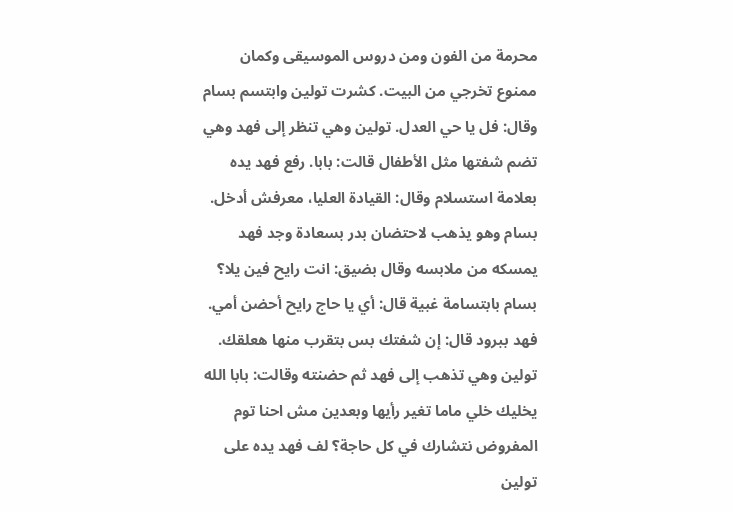محرمة من الفون ومن دروس الموسيقى وكمان ممنوع تخرجي من البيت. كشرت تولين وابتسم بسام وقال: فل يا حي العدل. تولين وهي تنظر إلى فهد وهي تضم شفتها مثل الأطفال قالت: بابا. رفع فهد يده بعلامة استسلام وقال: القيادة العليا، معرفش أدخل. بسام وهو يذهب لاحتضان بدر بسعادة وجد فهد يمسكه من ملابسه وقال بضيق: انت رايح فين يلا؟
بسام بابتسامة غبية قال: أي يا حاج رايح أحضن أمي. فهد ببرود قال: إن شفتك بس بتقرب منها هعلقك. تولين وهي تذهب إلى فهد ثم حضنته وقالت: بابا الله يخليك خلي ماما تغير رأيها وبعدين مش احنا توم المفروض نتشارك في كل حاجة؟ لف فهد يده على تولين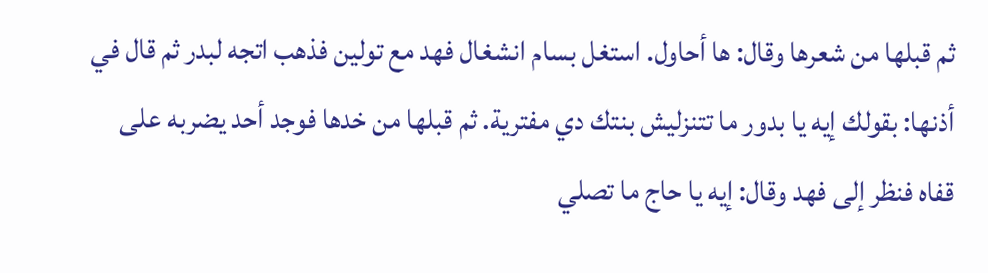ثم قبلها من شعرها وقال: ها أحاول. استغل بسام انشغال فهد مع تولين فذهب اتجه لبدر ثم قال في أذنها: بقولك إيه يا بدور ما تتنزليش بنتك دي مفترية. ثم قبلها من خدها فوجد أحد يضربه على
قفاه فنظر إلى فهد وقال: إيه يا حاج ما تصلي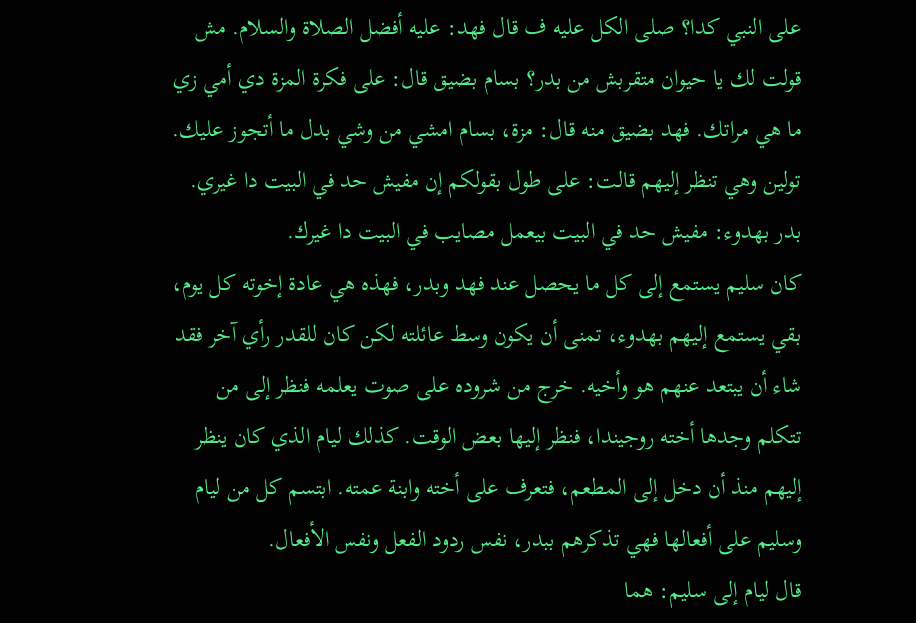على النبي كدا؟ صلى الكل عليه ف قال فهد: عليه أفضل الصلاة والسلام. مش قولت لك يا حيوان متقربش من بدر؟ بسام بضيق قال: على فكرة المزة دي أمي زي ما هي مراتك. فهد بضيق منه قال: مزة، بسام امشي من وشي بدل ما أتجوز عليك. تولين وهي تنظر إليهم قالت: على طول بقولكم إن مفيش حد في البيت دا غيري. بدر بهدوء: مفيش حد في البيت بيعمل مصايب في البيت دا غيرك.
كان سليم يستمع إلى كل ما يحصل عند فهد وبدر، فهذه هي عادة إخوته كل يوم، بقي يستمع إليهم بهدوء، تمنى أن يكون وسط عائلته لكن كان للقدر رأي آخر فقد شاء أن يبتعد عنهم هو وأخيه. خرج من شروده على صوت يعلمه فنظر إلى من تتكلم وجدها أخته روجيندا، فنظر إليها بعض الوقت. كذلك ليام الذي كان ينظر إليهم منذ أن دخل إلى المطعم، فتعرف على أخته وابنة عمته. ابتسم كل من ليام وسليم على أفعالها فهي تذكرهم ببدر، نفس ردود الفعل ونفس الأفعال.
قال ليام إلى سليم: هما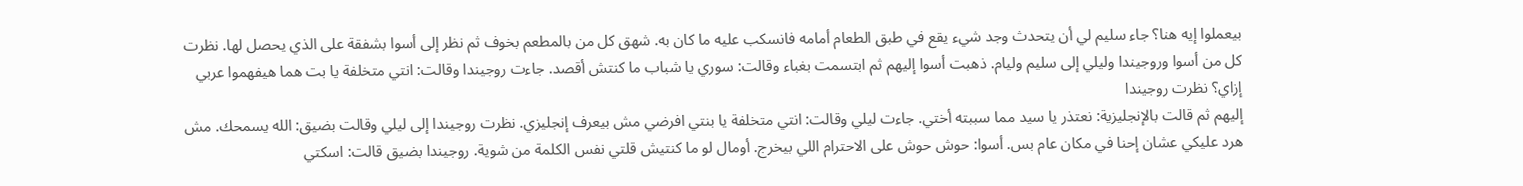بيعملوا إيه هنا؟ جاء سليم لي أن يتحدث وجد شيء يقع في طبق الطعام أمامه فانسكب عليه ما كان به. شهق كل من بالمطعم بخوف ثم نظر إلى أسوا بشفقة على الذي يحصل لها. نظرت كل من أسوا وروجيندا وليلي إلى سليم وليام. ذهبت أسوا إليهم ثم ابتسمت بغباء وقالت: سوري يا شباب ما كنتش أقصد. جاءت روجيندا وقالت: انتي متخلفة يا بت هما هيفهموا عربي إزاي؟ نظرت روجيندا
إليهم ثم قالت بالإنجليزية: نعتذر يا سيد مما سببته أختي. جاءت ليلي وقالت: انتي متخلفة يا بنتي افرضي مش بيعرف إنجليزي. نظرت روجيندا إلى ليلي وقالت بضيق: الله يسمحك. مش هرد عليكي عشان إحنا في مكان عام بس. أسوا: حوش حوش على الاحترام اللي بيخرج. أومال لو ما كنتيش قلتي نفس الكلمة من شوية. روجيندا بضيق قالت: اسكتي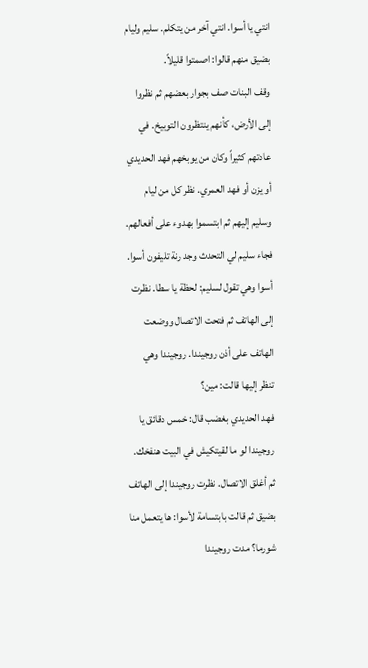انتي يا أسوا. انتي آخر من يتكلم. سليم وليام بضيق منهم قالوا: اصمتوا قليلاً.
وقف البنات صف بجوار بعضهم ثم نظروا إلى الأرض، كأنهم ينتظرون التوبيخ. في عادتهم كثيراً وكان من يوبخهم فهد الحديدي أو يزن أو فهد العمري. نظر كل من ليام وسليم إليهم ثم ابتسموا بهدوء على أفعالهم. فجاء سليم لي التحدث وجد رنة تليفون أسوا. أسوا وهي تقول لسليم: لحظة يا سطا. نظرت إلى الهاتف ثم فتحت الاتصال ووضعت الهاتف على أذن روجيندا. روجيندا وهي تنظر إليها قالت: مين؟
فهد الحديدي بغضب قال: خمس دقائق يا روجيندا لو ما لقيتكيش في البيت هنفخك. ثم أغلق الاتصال. نظرت روجيندا إلى الهاتف بضيق ثم قالت بابتسامة لأسوا: ها يتعمل منا شورما؟ مدت روجيندا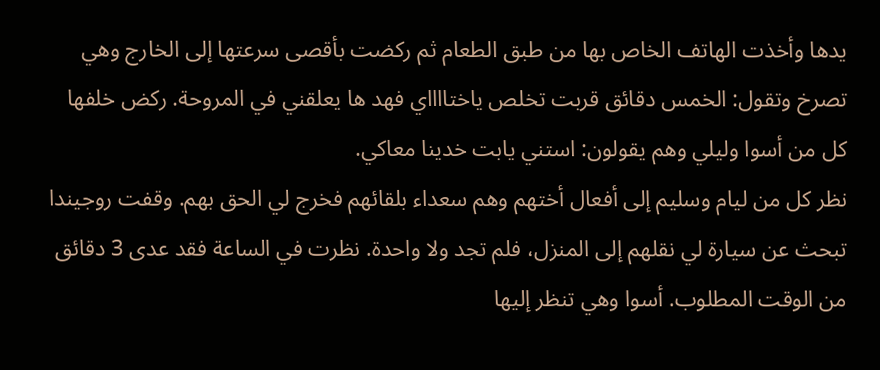يدها وأخذت الهاتف الخاص بها من طبق الطعام ثم ركضت بأقصى سرعتها إلى الخارج وهي تصرخ وتقول: الخمس دقائق قربت تخلص ياختااااي فهد ها يعلقني في المروحة. ركض خلفها كل من أسوا وليلي وهم يقولون: استني يابت خدينا معاكي.
نظر كل من ليام وسليم إلى أفعال أختهم وهم سعداء بلقائهم فخرج لي الحق بهم. وقفت روجيندا تبحث عن سيارة لي نقلهم إلى المنزل، فلم تجد ولا واحدة. نظرت في الساعة فقد عدى 3 دقائق من الوقت المطلوب. أسوا وهي تنظر إليها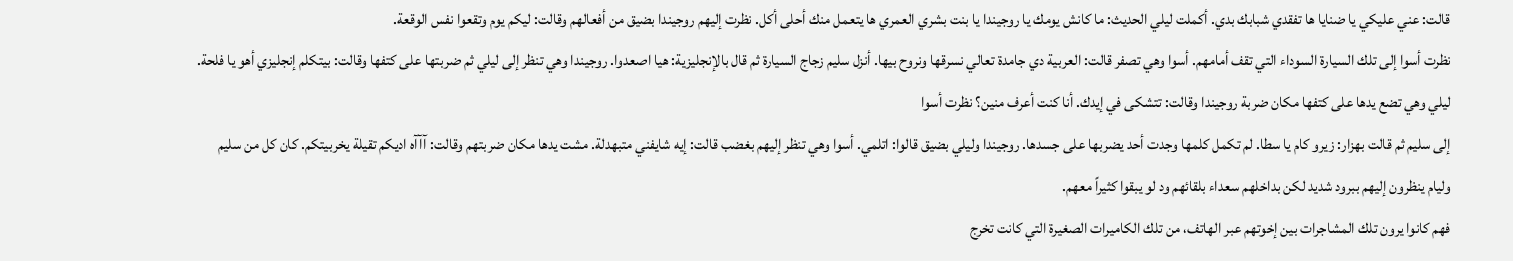قالت: عني عليكي يا ضنايا ها تفقدي شبابك بدي. أكملت ليلي الحديث: ما كانش يومك يا روجيندا يا بنت بشري العمري ها يتعمل منك أحلى أكل. نظرت إليهم روجيندا بضيق من أفعالهم وقالت: ليكم يوم وتقعوا نفس الوقعة.
نظرت أسوا إلى تلك السيارة السوداء التي تقف أمامهم. أسوا وهي تصفر قالت: العربية دي جامدة تعالي نسرقها ونروح بيها. أنزل سليم زجاج السيارة ثم قال بالإنجليزية: هيا اصعدوا. روجيندا وهي تنظر إلى ليلي ثم ضربتها على كتفها وقالت: بيتكلم إنجليزي أهو يا فلحة. ليلي وهي تضع يدها على كتفها مكان ضربة روجيندا وقالت: تتشكى في إيدك. أنا كنت أعرف منين؟ نظرت أسوا
إلى سليم ثم قالت بهزار: زيرو كام يا سطا. لم تكمل كلمها وجدت أحد يضربها على جسدها. روجيندا وليلي بضيق قالوا: اتلمي. أسوا وهي تنظر إليهم بغضب قالت: إيه شايفني متبهدلة. مشت يدها مكان ضربتهم وقالت: آآآه اديكم تقيلة يخربيتكم. كان كل من سليم وليام ينظرون إليهم ببرود شديد لكن بداخلهم سعداء بلقائهم ود لو يبقوا كثيراً معهم.
فهم كانوا يرون تلك المشاجرات بين إخوتهم عبر الهاتف، من تلك الكاميرات الصغيرة التي كانت تخرج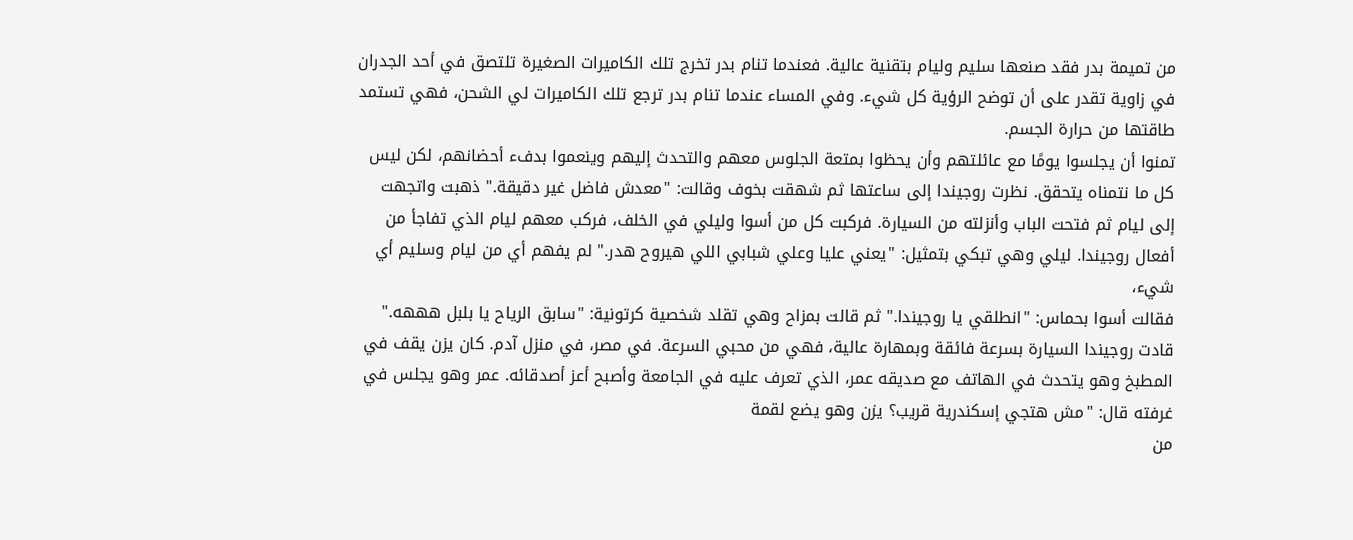من تميمة بدر فقد صنعها سليم وليام بتقنية عالية. فعندما تنام بدر تخرج تلك الكاميرات الصغيرة تلتصق في أحد الجدران في زاوية تقدر على أن توضح الرؤية كل شيء. وفي المساء عندما تنام بدر ترجع تلك الكاميرات لي الشحن، فهي تستمد طاقتها من حرارة الجسم.
تمنوا أن يجلسوا يومًا مع عائلتهم وأن يحظوا بمتعة الجلوس معهم والتحدث إليهم وينعموا بدفء أحضانهم، لكن ليس كل ما نتمناه يتحقق. نظرت روجيندا إلى ساعتها ثم شهقت بخوف وقالت: "معدش فاضل غير دقيقة." ذهبت واتجهت إلى ليام ثم فتحت الباب وأنزلته من السيارة. فركبت كل من أسوا وليلي في الخلف، فركب معهم ليام الذي تفاجأ من أفعال روجيندا. ليلي وهي تبكي بتمثيل: "يعني عليا وعلي شبابي اللي هيروح هدر." لم يفهم أي من ليام وسليم أي شيء،
فقالت أسوا بحماس: "انطلقي يا روجيندا." ثم قالت بمزاح وهي تقلد شخصية كرتونية: "سابق الرياح يا بلبل هههه." قادت روجيندا السيارة بسرعة فائقة وبمهارة عالية، فهي من محبي السرعة. في مصر، في منزل آدم. كان يزن يقف في المطبخ وهو يتحدث في الهاتف مع صديقه عمر، الذي تعرف عليه في الجامعة وأصبح أعز أصدقائه. عمر وهو يجلس في غرفته قال: "مش هتجي إسكندرية قريب؟ يزن وهو يضع لقمة
من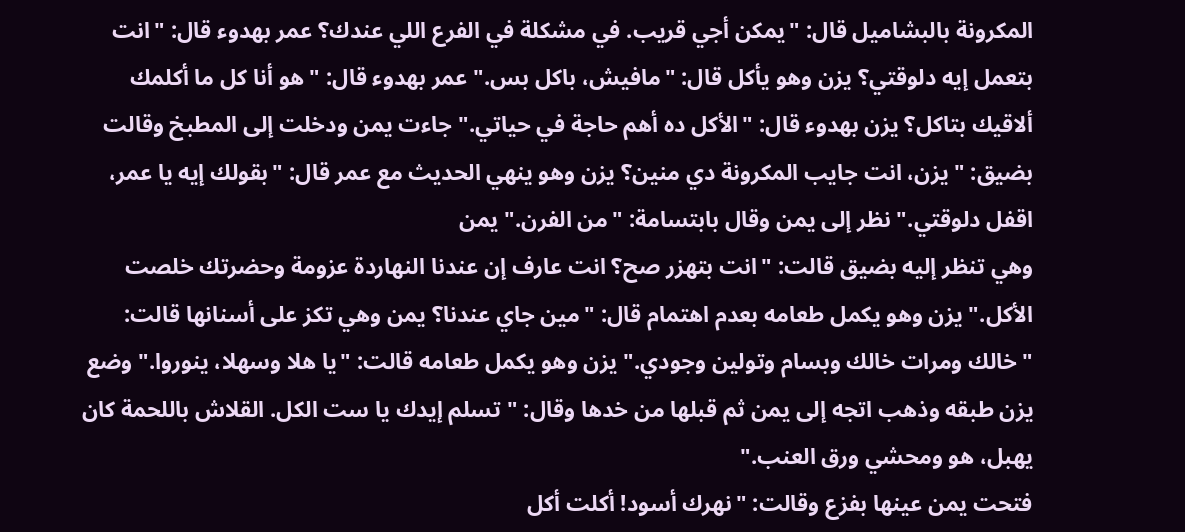المكرونة بالبشاميل قال: "يمكن أجي قريب. في مشكلة في الفرع اللي عندك؟ عمر بهدوء قال: "انت بتعمل إيه دلوقتي؟ يزن وهو يأكل قال: "مافيش، باكل بس." عمر بهدوء قال: "هو أنا كل ما أكلمك ألاقيك بتاكل؟ يزن بهدوء قال: "الأكل ده أهم حاجة في حياتي." جاءت يمن ودخلت إلى المطبخ وقالت بضيق: "يزن، انت جايب المكرونة دي منين؟ يزن وهو ينهي الحديث مع عمر قال: "بقولك إيه يا عمر، اقفل دلوقتي." نظر إلى يمن وقال بابتسامة: "من الفرن." يمن
وهي تنظر إليه بضيق قالت: "انت بتهزر صح؟ انت عارف إن عندنا النهاردة عزومة وحضرتك خلصت الأكل." يزن وهو يكمل طعامه بعدم اهتمام قال: "مين جاي عندنا؟ يمن وهي تكز على أسنانها قالت: "خالك ومرات خالك وبسام وتولين وجودي." يزن وهو يكمل طعامه قالت: "يا هلا وسهلا، ينوروا." وضع يزن طبقه وذهب اتجه إلى يمن ثم قبلها من خدها وقال: "تسلم إيدك يا ست الكل. القلاش باللحمة كان يهبل، هو ومحشي ورق العنب."
فتحت يمن عينها بفزع وقالت: "نهرك أسود! أكلت أكل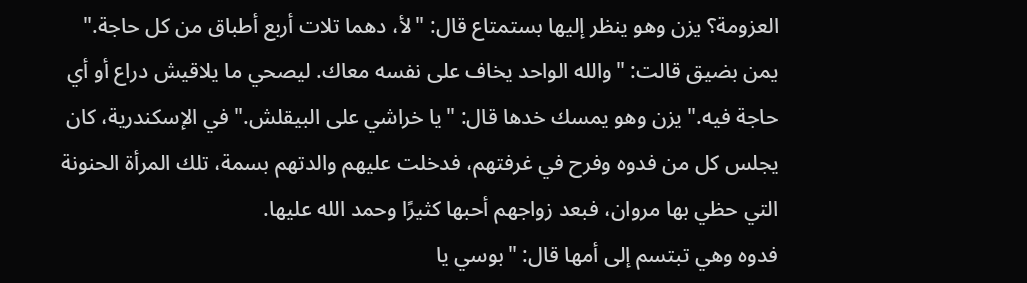العزومة؟ يزن وهو ينظر إليها بستمتاع قال: "لأ، دهما تلات أربع أطباق من كل حاجة." يمن بضيق قالت: "والله الواحد يخاف على نفسه معاك. ليصحي ما يلاقيش دراع أو أي حاجة فيه." يزن وهو يمسك خدها قال: "يا خراشي على البيقلش." في الإسكندرية، كان يجلس كل من فدوه وفرح في غرفتهم، فدخلت عليهم والدتهم بسمة، تلك المرأة الحنونة التي حظي بها مروان، فبعد زواجهم أحبها كثيرًا وحمد الله عليها.
فدوه وهي تبتسم إلى أمها قال: "بوسي يا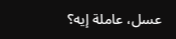عسل، عاملة إيه؟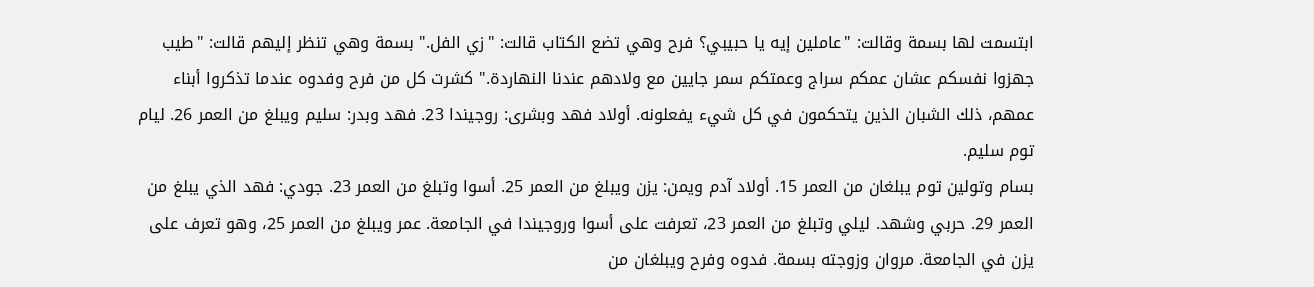ابتسمت لها بسمة وقالت: "عاملين إيه يا حبيبي؟ فرح وهي تضع الكتاب قالت: "زي الفل." بسمة وهي تنظر إليهم قالت: "طيب جهزوا نفسكم عشان عمكم سراج وعمتكم سمر جايين مع ولادهم عندنا النهاردة." كشرت كل من فرح وفدوه عندما تذكروا أبناء عمهم، ذلك الشبان الذين يتحكمون في كل شيء يفعلونه. أولاد فهد وبشرى: روجيندا 23. فهد وبدر: سليم ويبلغ من العمر 26. ليام توم سليم.
بسام وتولين توم يبلغان من العمر 15. أولاد آدم ويمن: يزن ويبلغ من العمر 25. أسوا وتبلغ من العمر 23. جودي: فهد الذي يبلغ من العمر 29. حربي وشهد. ليلي وتبلغ من العمر 23، تعرفت على أسوا وروجيندا في الجامعة. عمر ويبلغ من العمر 25، وهو تعرف على يزن في الجامعة. مروان وزوجته بسمة. فدوه وفرح ويبلغان من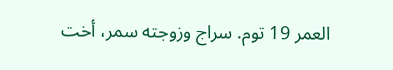العمر 19 توم. سراج وزوجته سمر، أخت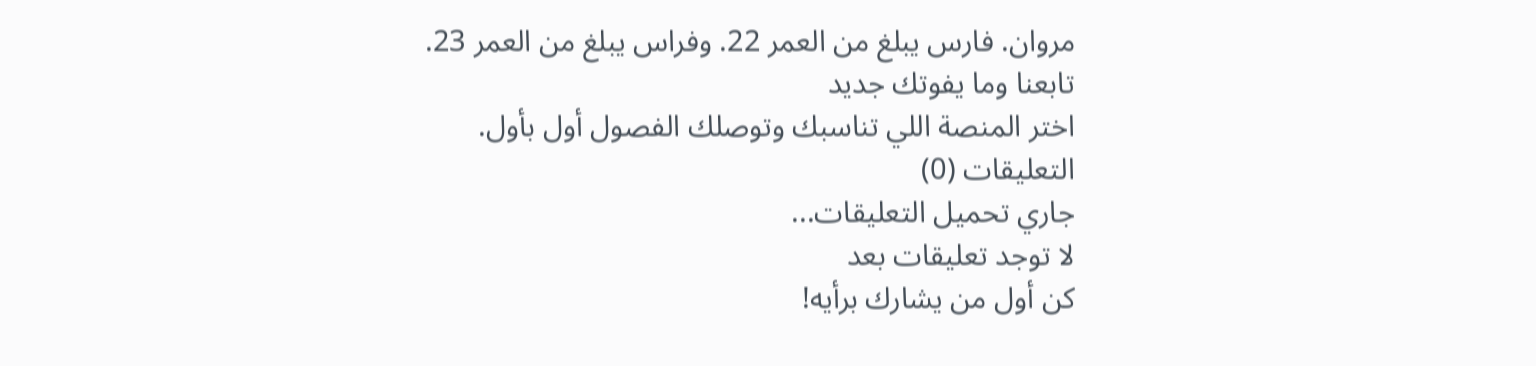مروان. فارس يبلغ من العمر 22. وفراس يبلغ من العمر 23.
تابعنا وما يفوتك جديد
اختر المنصة اللي تناسبك وتوصلك الفصول أول بأول.
التعليقات (0)
جاري تحميل التعليقات...
لا توجد تعليقات بعد
كن أول من يشارك برأيه!